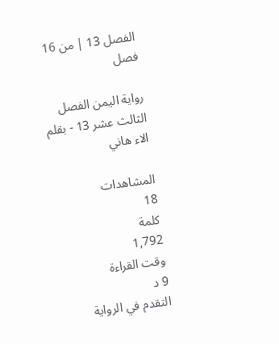الفصل 13 | من 16 فصل

رواية اليمن الفصل الثالث عشر 13 - بقلم الاء هاني

المشاهدات
18
كلمة
1,792
وقت القراءة
9 د
التقدم في الرواية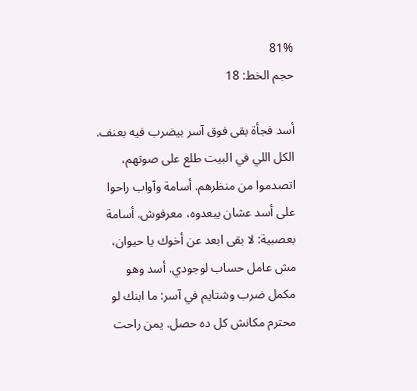81%
حجم الخط: 18

أسد فجأة بقى فوق آسر بيضرب فيه بعنف. الكل اللي في البيت طلع على صوتهم، اتصدموا من منظرهم. أسامة وآواب راحوا على أسد عشان يبعدوه، معرفوش. أسامة بعصبية: لا بقى ابعد عن أخوك يا حيوان، مش عامل حساب لوجودي. أسد وهو مكمل ضرب وشتايم في آسر: ما ابنك لو محترم مكانش كل ده حصل. يمن راحت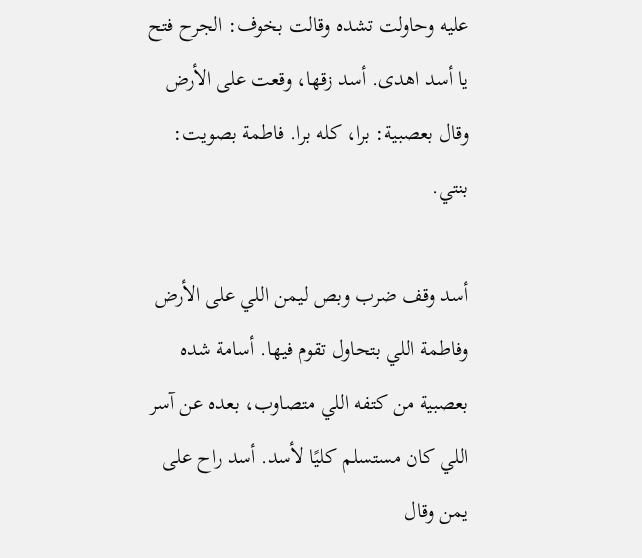عليه وحاولت تشده وقالت بخوف: الجرح فتح يا أسد اهدى. أسد زقها، وقعت على الأرض وقال بعصبية: برا، كله برا. فاطمة بصويت: بنتي.

أسد وقف ضرب وبص ليمن اللي على الأرض وفاطمة اللي بتحاول تقوم فيها. أسامة شده بعصبية من كتفه اللي متصاوب، بعده عن آسر اللي كان مستسلم كليًا لأسد. أسد راح على يمن وقال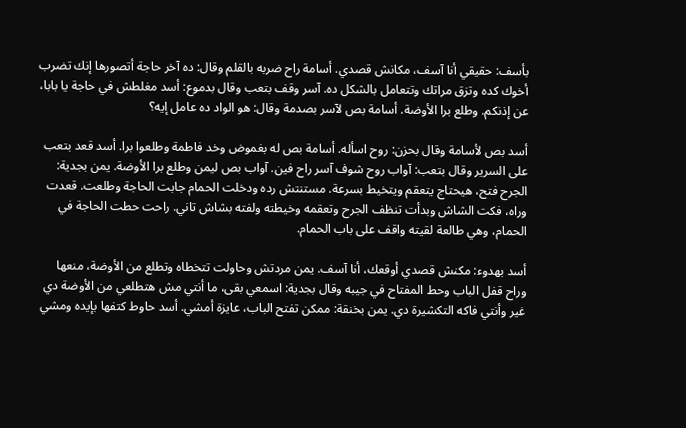بأسف: حقيقي أنا آسف، مكانش قصدي. أسامة راح ضربه بالقلم وقال: ده آخر حاجة أتصورها إنك تضرب أخوك كده وتزق مراتك وتتعامل بالشكل ده. آسر وقف بتعب وقال بدموع: أسد مغلطش في حاجة يا بابا، عن إذنكم. وطلع برا الأوضة. أسامة بص لآسر بصدمة وقال: هو الواد ده عامل إيه؟

أسد بص لأسامة وقال بحزن: روح اسأله. أسامة بص له بغموض وخد فاطمة وطلعوا برا. أسد قعد بتعب على السرير وقال بتعب: آواب روح شوف آسر راح فين. آواب بص ليمن وطلع برا الأوضة. يمن بجدية: الجرح فتح، هيحتاج يتعقم ويتخيط بسرعة. مستنتش رده ودخلت الحمام جابت الحاجة وطلعت. قعدت وراه، فكت الشاش وبدأت تنظف الجرح وتعقمه وخيطته ولفته بشاش تاني. راحت حطت الحاجة في الحمام، وهي طالعة لقيته واقف على باب الحمام.

أسد بهدوء: مكنش قصدي أوقعك، أنا آسف. يمن مردتش وحاولت تتخطاه وتطلع من الأوضة، منعها وراح قفل الباب وحط المفتاح في جيبه وقال بجدية: اسمعي بقى، ما أنتي مش هتطلعي من الأوضة دي غير وأنتي فاكه التكشيرة دي. يمن بخنقة: ممكن تفتح الباب، عايزة أمشي. أسد حاوط كتفها بإيده ومشي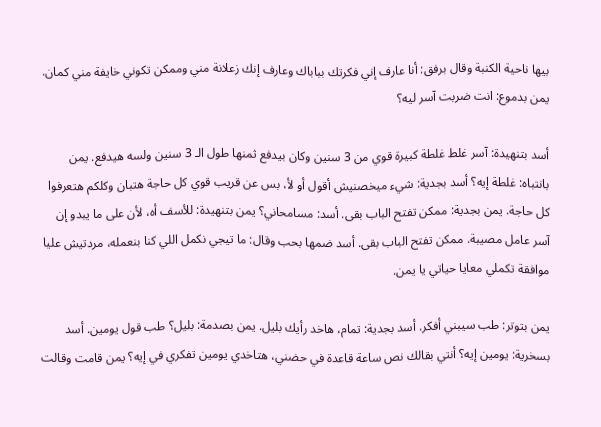بيها ناحية الكنبة وقال برفق: أنا عارف إني فكرتك بباباك وعارف إنك زعلانة مني وممكن تكوني خايفة مني كمان. يمن بدموع: انت ضربت آسر ليه؟

أسد بتنهيدة: آسر غلط غلطة كبيرة قوي من 3 سنين وكان بيدفع ثمنها طول الـ 3 سنين ولسه هيدفع. يمن بانتباه: غلطة إيه؟ أسد بجدية: شيء ميخصنيش أقول أو لأ، بس عن قريب قوي كل حاجة هتبان وكلكم هتعرفوا كل حاجة. يمن بجدية: ممكن تفتح الباب بقى. أسد: مسامحاني؟ يمن بتنهيدة: للأسف أه، لأن على ما يبدو إن آسر عامل مصيبة. ممكن تفتح الباب بقى. أسد ضمها بحب وقال: ما تيجي نكمل اللي كنا بنعمله، مردتيش عليا موافقة تكملي معايا حياتي يا يمن.

يمن بتوتر: طب سيبني أفكر. أسد بجدية: تمام، هاخد رأيك بليل. يمن بصدمة: بليل؟ طب قول يومين. أسد بسخرية: يومين إيه؟ أنتي بقالك نص ساعة قاعدة في حضني، هتاخدي يومين تفكري في إيه؟ يمن قامت وقالت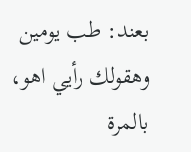بعند: طب يومين وهقولك رأيي اهو، بالمرة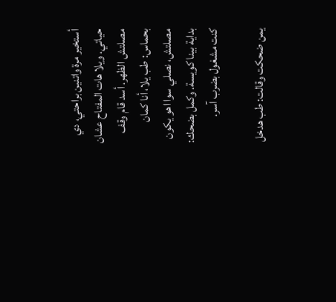أستخير مرة واتنين براحتي، دي حياتي. ويلا هات المفتاح عشان مصلتش الظهر. أسد قام وقف بحماس: طب يلا، أنا كمان مصلتش، نصلي سوا اهو يكون بداية بينا كويسة. وكمل بضحك: كنت مشغول بضرب آسر.

يمن ضحكت وقالت: طب هدخل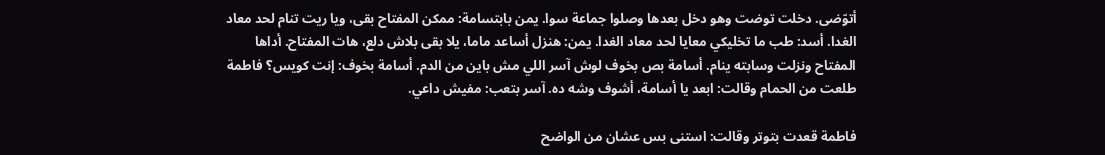أتوّضى. دخلت توضت وهو دخل بعدها وصلوا جماعة سوا. يمن بابتسامة: ممكن المفتاح بقى، ويا ريت تنام لحد معاد الغدا. أسد: طب ما تخليكي معايا لحد معاد الغدا. يمن: هنزل أساعد ماما، يلا بقى بلاش دلع، هات المفتاح. أداها المفتاح ونزلت وسابته ينام. أسامة بص بخوف لوش آسر اللي مش باين من الدم. أسامة بخوف: إنت كويس؟ فاطمة طلعت من الحمام وقالت: ابعد يا أسامة، أشوف وشه ده. آسر بتعب: مفيش داعي.

فاطمة قعدت بتوتر وقالت: استنى بس عشان من الواضح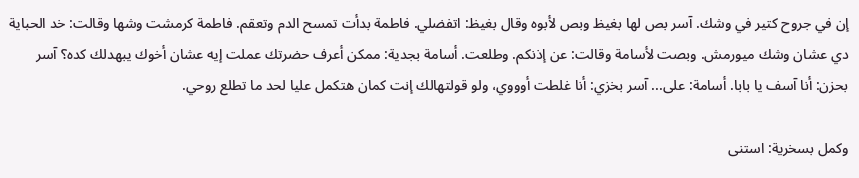إن في جروح كتير في وشك. آسر بص لها بغيظ وبص لأبوه وقال بغيظ: اتفضلي. فاطمة بدأت تمسح الدم وتعقم. فاطمة كرمشت وشها وقالت: خد الحباية دي عشان وشك ميورمش. وبصت لأسامة وقالت: عن إذنكم. وطلعت. أسامة بجدية: ممكن أعرف حضرتك عملت إيه عشان أخوك يبهدلك كده؟ آسر بحزن: أنا آسف يا بابا. أسامة: على... آسر بخزي: أنا غلطت أوووي، ولو قولتهالك إنت كمان هتكمل عليا لحد ما تطلع روحي.

وكمل بسخرية: استنى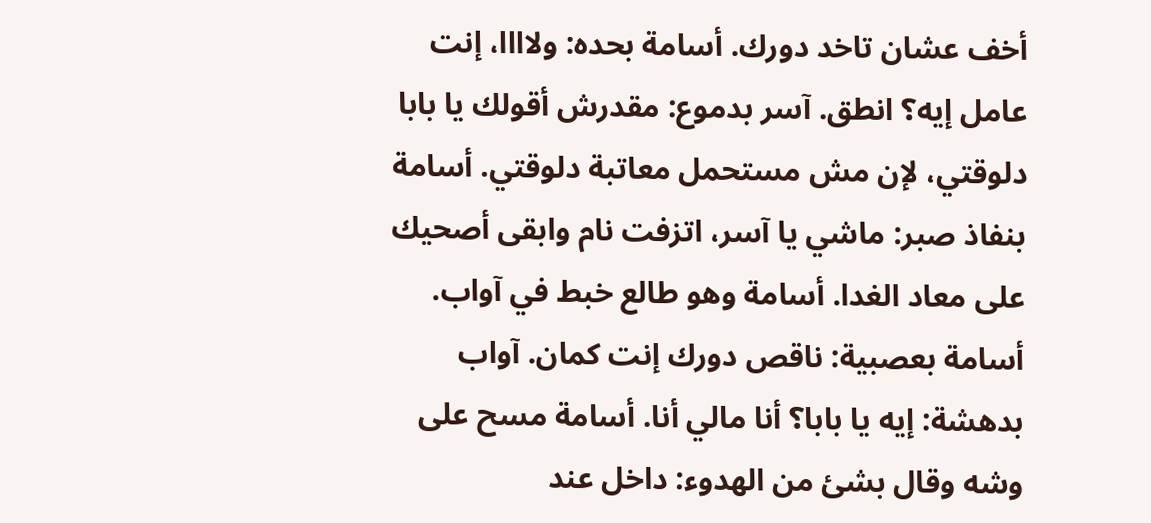أخف عشان تاخد دورك. أسامة بحده: ولاااا، إنت عامل إيه؟ انطق. آسر بدموع: مقدرش أقولك يا بابا دلوقتي، لإن مش مستحمل معاتبة دلوقتي. أسامة بنفاذ صبر: ماشي يا آسر، اتزفت نام وابقى أصحيك على معاد الغدا. أسامة وهو طالع خبط في آواب. أسامة بعصبية: ناقص دورك إنت كمان. آواب بدهشة: إيه يا بابا؟ أنا مالي أنا. أسامة مسح على وشه وقال بشئ من الهدوء: داخل عند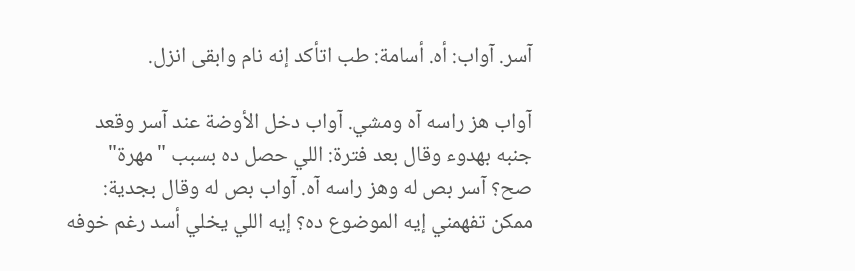آسر. آواب: أه. أسامة: طب اتأكد إنه نام وابقى انزل.

آواب هز راسه آه ومشي. آواب دخل الأوضة عند آسر وقعد جنبه بهدوء وقال بعد فترة: اللي حصل ده بسبب "مهرة" صح؟ آسر بص له وهز راسه آه. آواب بص له وقال بجدية: ممكن تفهمني إيه الموضوع ده؟ إيه اللي يخلي أسد رغم خوفه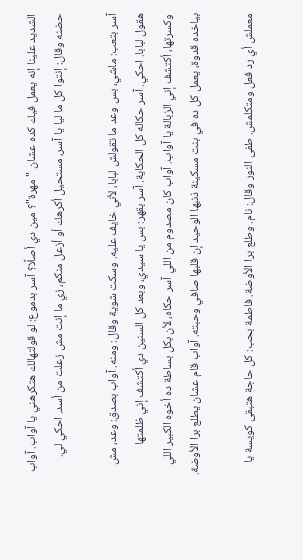الشديد علينا إنه يعمل فيك كده عشان "مهرة"؟ مين دي أصلًا؟ آسر بدموع: لو قولتهالك هتكرهني يا آواب. آواب حضنه وقال: إنتوا كل ما ليا يا آسر، مستحيل أكرهك أو أزعل منكم، زي ما إنت مش زعلت من أسد. احكي لي.

آسر بتعب: ماشي، بس وعد ما تقولش لبابا، لأني خايف عليه. وسكت شوية وقال: ومنه. آواب بصدق: وعد، مش هقول لبابا. احكي. آسر حكاله كل الحكاية. آسر بقهر: بس يا سيدي، وبعد كل السنين دي أكتشف إني ظلمتها وكسرتها، أكتشف إني الزبالة يا آواب. آواب كان مصدوم من اللي آسر حكاه، لأن بكل بساطة ده أخوه الكبير اللي بياخده قدوة، يعمل كل ده في بنت مسكينة ذنبها الوحيد إن قلبها صافي وحبته. آواب قام عشان يطلع برا الأوضة.

معملش أي رد فعل ومتكلمش. طفى النور وقال: نام. وطلع برا الأوضة. فاطمة بحب: كل حاجة هتبقى كويسة يا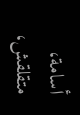أسامة، متقلقش،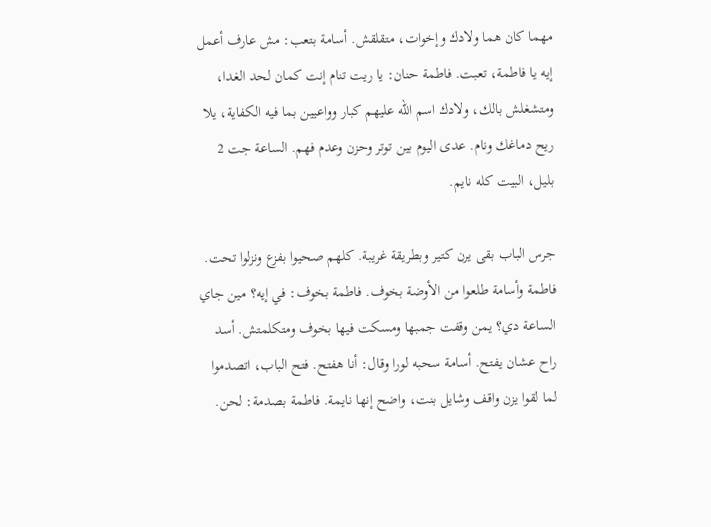مهما كان هما ولادك وإخوات، متقلقش. أسامة بتعب: مش عارف أعمل إيه يا فاطمة، تعبت. فاطمة حنان: يا ريت تنام إنت كمان لحد الغدا، ومتشغلش بالك، ولادك اسم الله عليهم كبار وواعيين بما فيه الكفاية، يلا ريح دماغك ونام. عدى اليوم بين توتر وحزن وعدم فهم. الساعة جت 2 بليل، البيت كله نايم.

جرس الباب بقى يرن كتير وبطريقة غريبة. كلهم صحيوا بفزع ونزلوا تحت. فاطمة وأسامة طلعوا من الأوضة بخوف. فاطمة بخوف: في إيه؟ مين جاي الساعة دي؟ يمن وقفت جمبها ومسكت فيها بخوف ومتكلمتش. أسد راح عشان يفتح. أسامة سحبه لورا وقال: أنا هفتح. فتح الباب، اتصدموا لما لقوا يزن واقف وشايل بنت، واضح إنها نايمة. فاطمة بصدمة: لحن.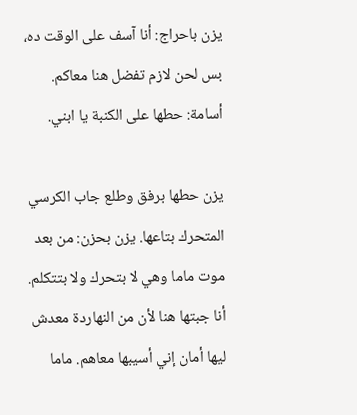يزن باحراج: أنا آسف على الوقت ده، بس لحن لازم تفضل هنا معاكم. أسامة: حطها على الكنبة يا ابني.

يزن حطها برفق وطلع جاب الكرسي المتحرك بتاعها. يزن بحزن: من بعد موت ماما وهي لا بتحرك ولا بتتكلم. أنا جبتها هنا لأن من النهاردة معدش ليها أمان إني أسيبها معاهم. ماما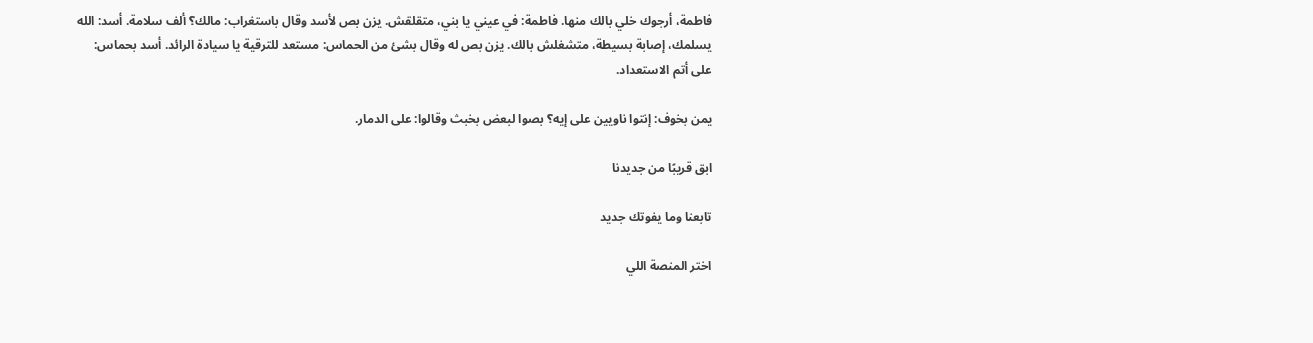فاطمة، أرجوك خلي بالك منها. فاطمة: في عيني يا بني، متقلقش. يزن بص لأسد وقال باستغراب: مالك؟ ألف سلامة. أسد: الله يسلمك، إصابة بسيطة، متشغلش بالك. يزن بص له وقال بشئ من الحماس: مستعد للترقية يا سيادة الرائد. أسد بحماس: على أتم الاستعداد.

يمن بخوف: إنتوا ناويين على إيه؟ بصوا لبعض بخبث وقالوا: على الدمار.

ابق قريبًا من جديدنا

تابعنا وما يفوتك جديد

اختر المنصة اللي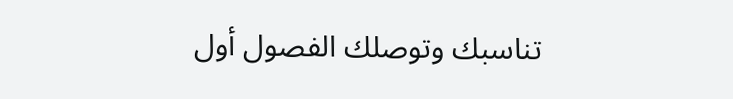تناسبك وتوصلك الفصول أول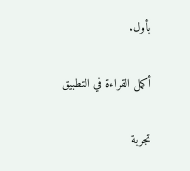بأول.

أكمل القراءة في التطبيق

تجربة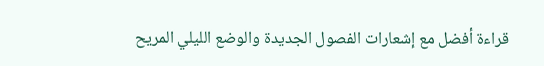قراءة أفضل مع إشعارات الفصول الجديدة والوضع الليلي المريح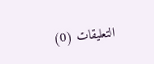التعليقات (0)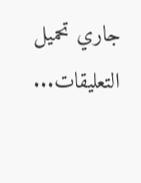جاري تحميل التعليقات...